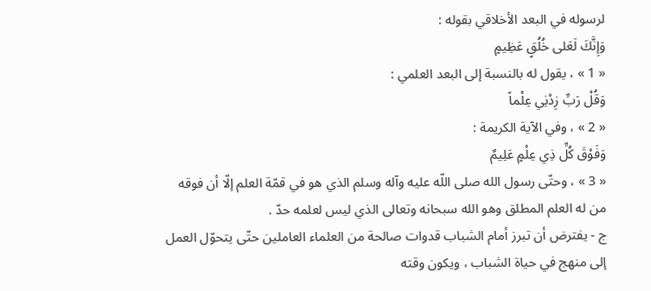لرسوله في البعد الأخلاقي بقوله :
وَإِنَّكَ لَعَلى خُلُقٍ عَظِيمٍ
« 1 » ، يقول له بالنسبة إلى البعد العلمي :
وَقُلْ رَبِّ زِدْنِي عِلْماً
« 2 » ، وفي الآية الكريمة :
وَفَوْقَ كُلِّ ذِي عِلْمٍ عَلِيمٌ
« 3 » ، وحتّى رسول الله صلى اللّه عليه وآله وسلم الذي هو في قمّة العلم إلّا أن فوقه من له العلم المطلق وهو الله سبحانه وتعالى الذي ليس لعلمه حدّ .
ج - يفترض أن تبرز أمام الشباب قدوات صالحة من العلماء العاملين حتّى يتحوّل العمل إلى منهج في حياة الشباب ، ويكون وقته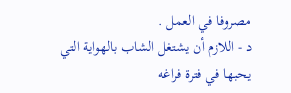مصروفا في العمل .
د - اللازم أن يشتغل الشاب بالهواية التي يحبها في فترة فراغه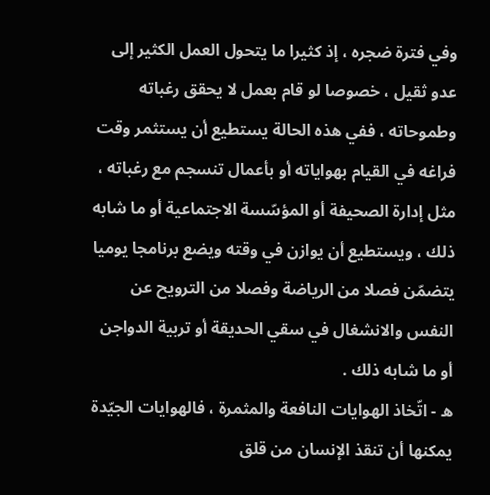وفي فترة ضجره ، إذ كثيرا ما يتحول العمل الكثير إلى عدو ثقيل ، خصوصا لو قام بعمل لا يحقق رغباته وطموحاته ، ففي هذه الحالة يستطيع أن يستثمر وقت فراغه في القيام بهواياته أو بأعمال تنسجم مع رغباته ، مثل إدارة الصحيفة أو المؤسّسة الاجتماعية أو ما شابه ذلك ، ويستطيع أن يوازن في وقته ويضع برنامجا يوميا يتضمّن فصلا من الرياضة وفصلا من الترويح عن النفس والانشغال في سقي الحديقة أو تربية الدواجن أو ما شابه ذلك .
ه - اتّخاذ الهوايات النافعة والمثمرة ، فالهوايات الجيّدة يمكنها أن تنقذ الإنسان من قلق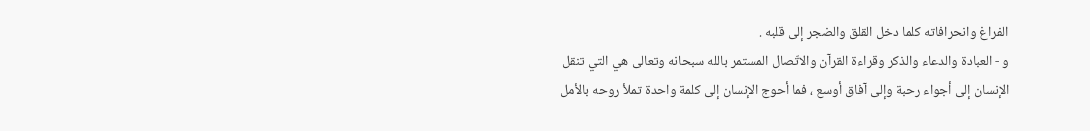الفراغ وانحرافاته كلما دخل القلق والضجر إلى قلبه .
و - العبادة والدعاء والذكر وقراءة القرآن والاتّصال المستمر بالله سبحانه وتعالى هي التي تنقل الإنسان إلى أجواء رحبة وإلى آفاق أوسع ، فما أحوج الإنسان إلى كلمة واحدة تملأ روحه بالأمل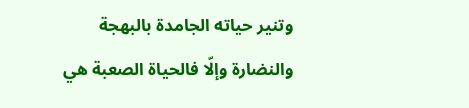وتنير حياته الجامدة بالبهجة والنضارة وإلّا فالحياة الصعبة هي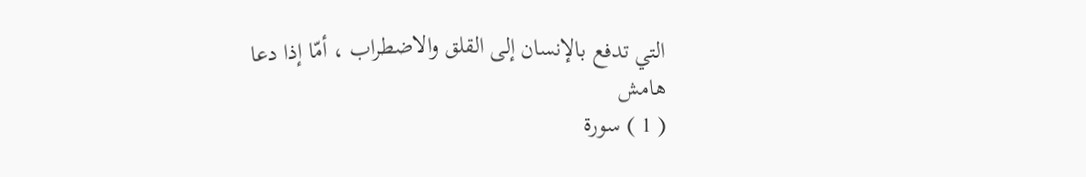التي تدفع بالإنسان إلى القلق والاضطراب ، أمّا إذا دعا
هامش
( 1 ) سورة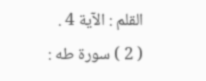القلم : الآية 4 .
( 2 ) سورة طه :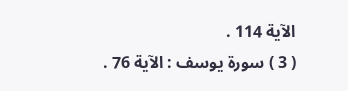الآية 114 .
( 3 ) سورة يوسف : الآية 76 .